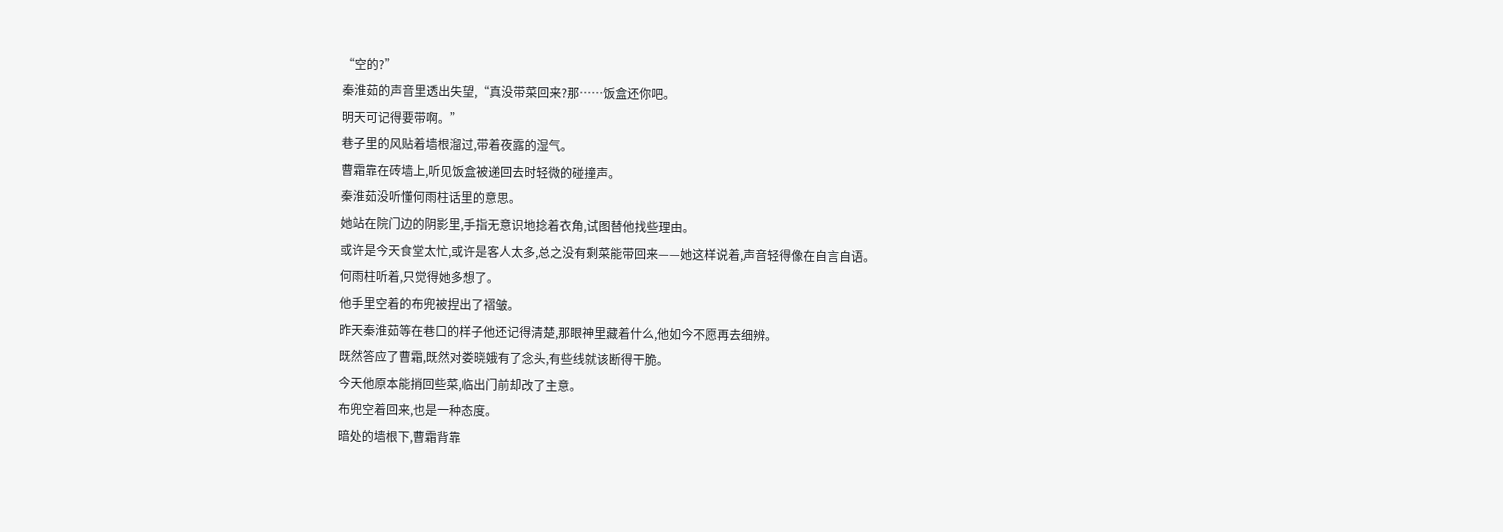“空的?”
秦淮茹的声音里透出失望,“真没带菜回来?那……饭盒还你吧。
明天可记得要带啊。”
巷子里的风贴着墙根溜过,带着夜露的湿气。
曹霜靠在砖墙上,听见饭盒被递回去时轻微的碰撞声。
秦淮茹没听懂何雨柱话里的意思。
她站在院门边的阴影里,手指无意识地捻着衣角,试图替他找些理由。
或许是今天食堂太忙,或许是客人太多,总之没有剩菜能带回来——她这样说着,声音轻得像在自言自语。
何雨柱听着,只觉得她多想了。
他手里空着的布兜被捏出了褶皱。
昨天秦淮茹等在巷口的样子他还记得清楚,那眼神里藏着什么,他如今不愿再去细辨。
既然答应了曹霜,既然对娄晓娥有了念头,有些线就该断得干脆。
今天他原本能捎回些菜,临出门前却改了主意。
布兜空着回来,也是一种态度。
暗处的墙根下,曹霜背靠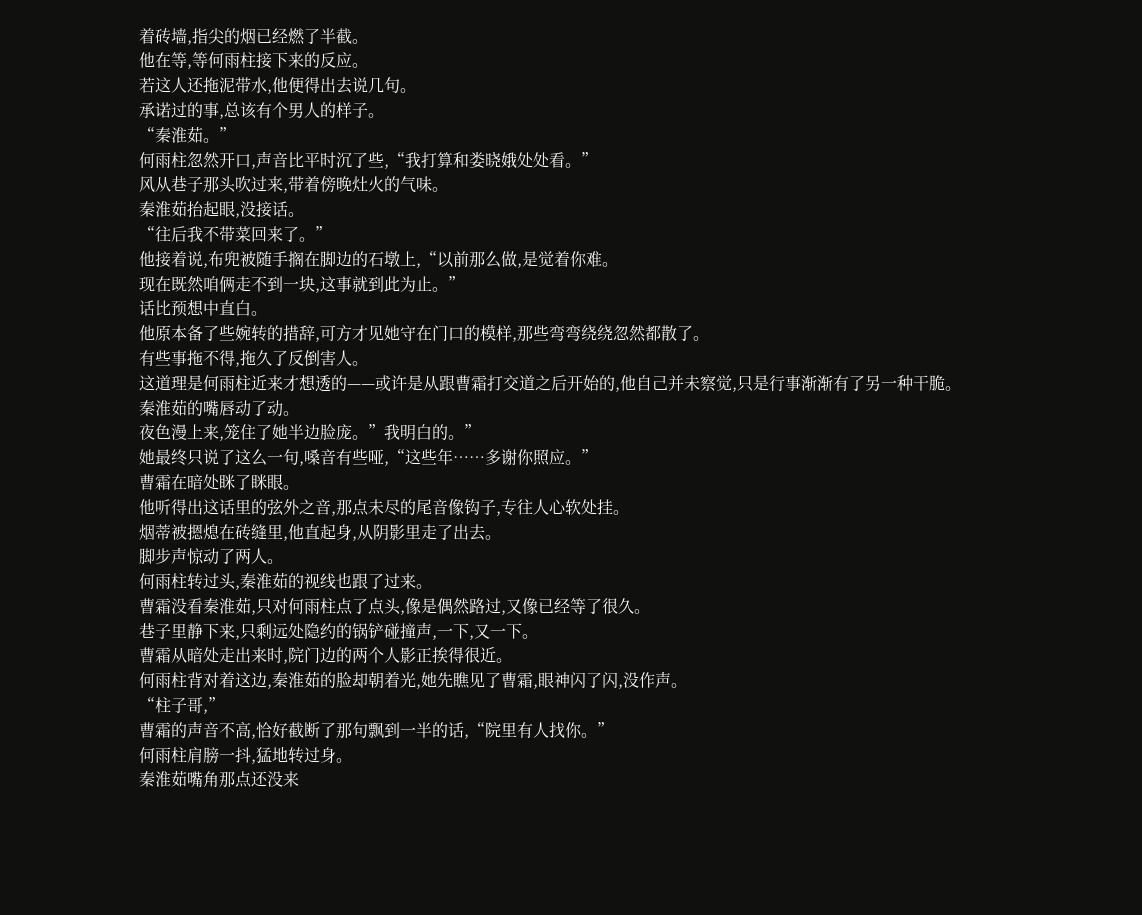着砖墙,指尖的烟已经燃了半截。
他在等,等何雨柱接下来的反应。
若这人还拖泥带水,他便得出去说几句。
承诺过的事,总该有个男人的样子。
“秦淮茹。”
何雨柱忽然开口,声音比平时沉了些,“我打算和娄晓娥处处看。”
风从巷子那头吹过来,带着傍晚灶火的气味。
秦淮茹抬起眼,没接话。
“往后我不带菜回来了。”
他接着说,布兜被随手搁在脚边的石墩上,“以前那么做,是觉着你难。
现在既然咱俩走不到一块,这事就到此为止。”
话比预想中直白。
他原本备了些婉转的措辞,可方才见她守在门口的模样,那些弯弯绕绕忽然都散了。
有些事拖不得,拖久了反倒害人。
这道理是何雨柱近来才想透的——或许是从跟曹霜打交道之后开始的,他自己并未察觉,只是行事渐渐有了另一种干脆。
秦淮茹的嘴唇动了动。
夜色漫上来,笼住了她半边脸庞。”我明白的。”
她最终只说了这么一句,嗓音有些哑,“这些年……多谢你照应。”
曹霜在暗处眯了眯眼。
他听得出这话里的弦外之音,那点未尽的尾音像钩子,专往人心软处挂。
烟蒂被摁熄在砖缝里,他直起身,从阴影里走了出去。
脚步声惊动了两人。
何雨柱转过头,秦淮茹的视线也跟了过来。
曹霜没看秦淮茹,只对何雨柱点了点头,像是偶然路过,又像已经等了很久。
巷子里静下来,只剩远处隐约的锅铲碰撞声,一下,又一下。
曹霜从暗处走出来时,院门边的两个人影正挨得很近。
何雨柱背对着这边,秦淮茹的脸却朝着光,她先瞧见了曹霜,眼神闪了闪,没作声。
“柱子哥,”
曹霜的声音不高,恰好截断了那句飘到一半的话,“院里有人找你。”
何雨柱肩膀一抖,猛地转过身。
秦淮茹嘴角那点还没来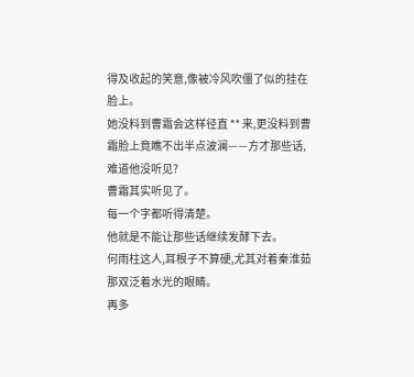得及收起的笑意,像被冷风吹僵了似的挂在脸上。
她没料到曹霜会这样径直 ** 来,更没料到曹霜脸上竟瞧不出半点波澜——方才那些话,难道他没听见?
曹霜其实听见了。
每一个字都听得清楚。
他就是不能让那些话继续发酵下去。
何雨柱这人,耳根子不算硬,尤其对着秦淮茹那双泛着水光的眼睛。
再多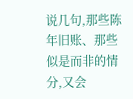说几句,那些陈年旧账、那些似是而非的情分,又会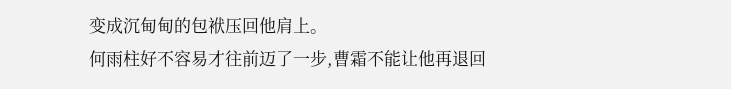变成沉甸甸的包袱压回他肩上。
何雨柱好不容易才往前迈了一步,曹霜不能让他再退回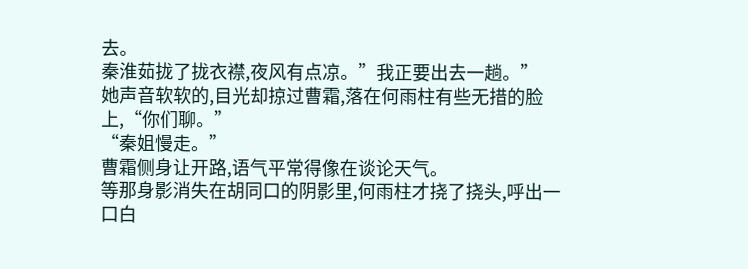去。
秦淮茹拢了拢衣襟,夜风有点凉。”我正要出去一趟。”
她声音软软的,目光却掠过曹霜,落在何雨柱有些无措的脸上,“你们聊。”
“秦姐慢走。”
曹霜侧身让开路,语气平常得像在谈论天气。
等那身影消失在胡同口的阴影里,何雨柱才挠了挠头,呼出一口白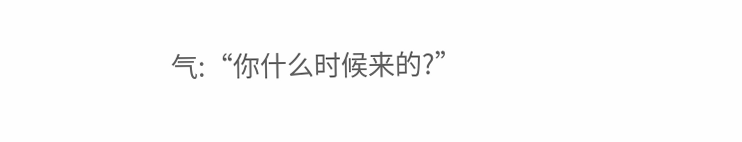气:“你什么时候来的?”